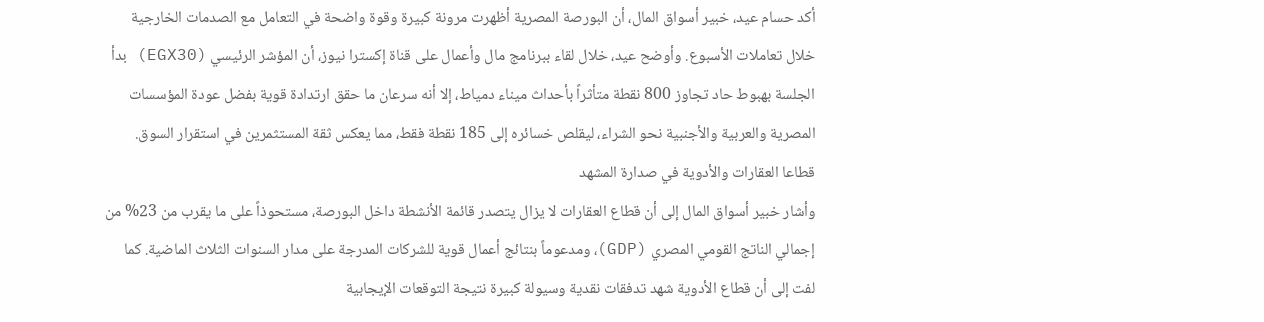أكد حسام عيد، خبير أسواق المال، أن البورصة المصرية أظهرت مرونة كبيرة وقوة واضحة في التعامل مع الصدمات الخارجية خلال تعاملات الأسبوع. وأوضح عيد، خلال لقاء ببرنامج مال وأعمال على قناة إكسترا نيوز، أن المؤشر الرئيسي (EGX30) بدأ الجلسة بهبوط حاد تجاوز 800 نقطة متأثراً بأحداث ميناء دمياط، إلا أنه سرعان ما حقق ارتدادة قوية بفضل عودة المؤسسات المصرية والعربية والأجنبية نحو الشراء، ليقلص خسائره إلى 185 نقطة فقط، مما يعكس ثقة المستثمرين في استقرار السوق.
قطاعا العقارات والأدوية في صدارة المشهد
وأشار خبير أسواق المال إلى أن قطاع العقارات لا يزال يتصدر قائمة الأنشطة داخل البورصة، مستحوذاً على ما يقرب من 23% من إجمالي الناتج القومي المصري (GDP)، ومدعوماً بنتائج أعمال قوية للشركات المدرجة على مدار السنوات الثلاث الماضية. كما لفت إلى أن قطاع الأدوية شهد تدفقات نقدية وسيولة كبيرة نتيجة التوقعات الإيجابية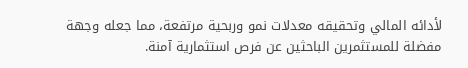لأدائه المالي وتحقيقه معدلات نمو وربحية مرتفعة، مما جعله وجهة مفضلة للمستثمرين الباحثين عن فرص استثمارية آمنة.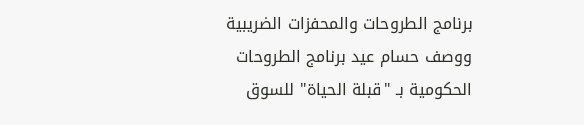برنامج الطروحات والمحفزات الضريبية
ووصف حسام عيد برنامج الطروحات الحكومية بـ "قبلة الحياة" للسوق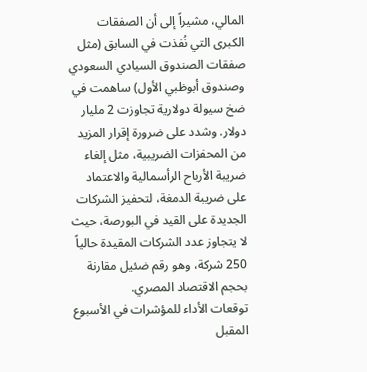المالي، مشيراً إلى أن الصفقات الكبرى التي نُفذت في السابق (مثل صفقات الصندوق السيادي السعودي وصندوق أبوظبي الأول) ساهمت في ضخ سيولة دولارية تجاوزت 2 مليار دولار. وشدد على ضرورة إقرار المزيد من المحفزات الضريبية، مثل إلغاء ضريبة الأرباح الرأسمالية والاعتماد على ضريبة الدمغة، لتحفيز الشركات الجديدة على القيد في البورصة، حيث لا يتجاوز عدد الشركات المقيدة حالياً 250 شركة، وهو رقم ضئيل مقارنة بحجم الاقتصاد المصري.
توقعات الأداء للمؤشرات في الأسبوع المقبل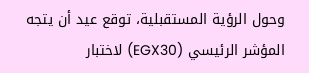وحول الرؤية المستقبلية، توقع عيد أن يتجه المؤشر الرئيسي (EGX30) لاختبار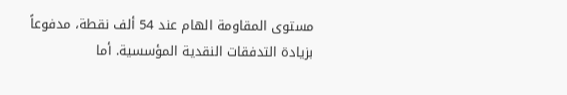مستوى المقاومة الهام عند 54 ألف نقطة، مدفوعاً بزيادة التدفقات النقدية المؤسسية. أما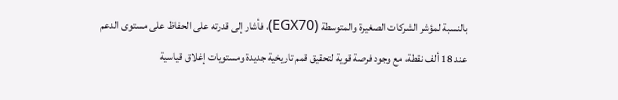بالنسبة لمؤشر الشركات الصغيرة والمتوسطة (EGX70)، فأشار إلى قدرته على الحفاظ على مستوى الدعم عند 18 ألف نقطة، مع وجود فرصة قوية لتحقيق قمم تاريخية جديدة ومستويات إغلاق قياسية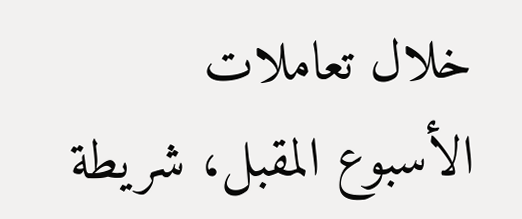خلال تعاملات الأسبوع المقبل، شريطة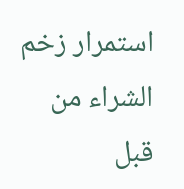استمرار زخم الشراء من قبل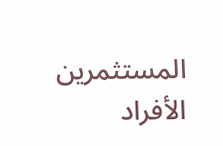المستثمرين الأفراد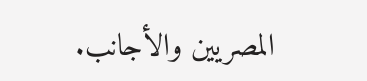المصريين والأجانب.